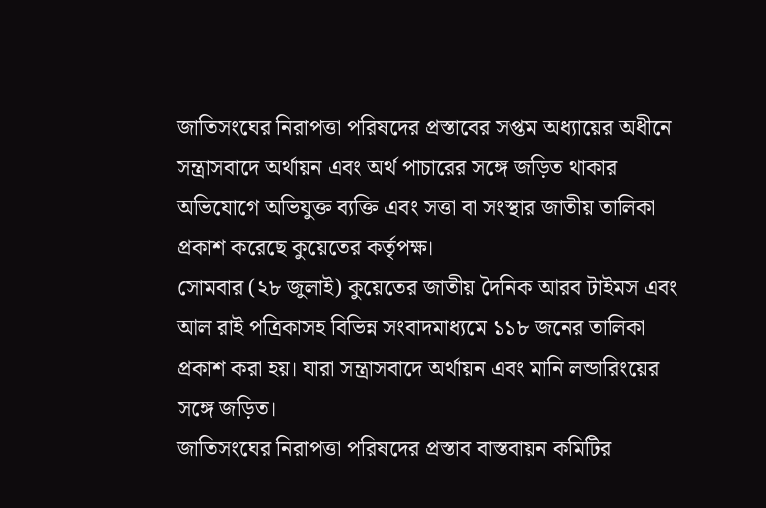জাতিসংঘের নিরাপত্তা পরিষদের প্রস্তাবের সপ্তম অধ্যায়ের অধীনে সন্ত্রাসবাদে অর্থায়ন এবং অর্থ পাচারের সঙ্গে জড়িত থাকার অভিযোগে অভিযুক্ত ব্যক্তি এবং সত্তা বা সংস্থার জাতীয় তালিকা প্রকাশ করেছে কুয়েতের কর্তৃপক্ষ।
সোমবার (২৮ জুলাই) কুয়েতের জাতীয় দৈনিক আরব টাইমস এবং আল রাই পত্রিকাসহ বিভিন্ন সংবাদমাধ্যমে ১১৮ জনের তালিকা প্রকাশ করা হয়। যারা সন্ত্রাসবাদে অর্থায়ন এবং মানি লন্ডারিংয়ের সঙ্গে জড়িত।
জাতিসংঘের নিরাপত্তা পরিষদের প্রস্তাব বাস্তবায়ন কমিটির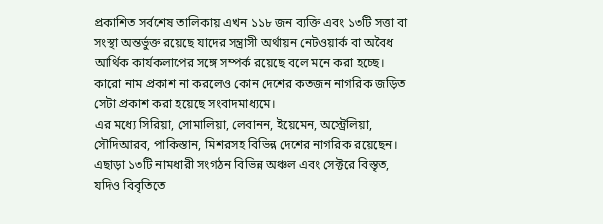প্রকাশিত সর্বশেষ তালিকায় এখন ১১৮ জন ব্যক্তি এবং ১৩টি সত্তা বা সংস্থা অন্তর্ভুক্ত রয়েছে যাদের সন্ত্রাসী অর্থায়ন নেটওয়ার্ক বা অবৈধ আর্থিক কার্যকলাপের সঙ্গে সম্পর্ক রয়েছে বলে মনে করা হচ্ছে।
কারো নাম প্রকাশ না করলেও কোন দেশের কতজন নাগরিক জড়িত সেটা প্রকাশ করা হয়েছে সংবাদমাধ্যমে।
এর মধ্যে সিরিয়া, সোমালিয়া, লেবানন, ইয়েমেন, অস্ট্রেলিয়া, সৌদিআরব, পাকিস্তান, মিশরসহ বিভিন্ন দেশের নাগরিক রয়েছেন।
এছাড়া ১৩টি নামধারী সংগঠন বিভিন্ন অঞ্চল এবং সেক্টরে বিস্তৃত, যদিও বিবৃতিতে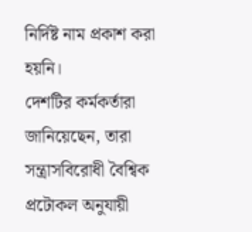নির্দিষ্ট নাম প্রকাশ করা হয়নি।
দেশটির কর্মকর্তারা জানিয়েছেন, তারা সন্ত্রাসবিরোধী বৈশ্বিক প্রটোকল অনুযায়ী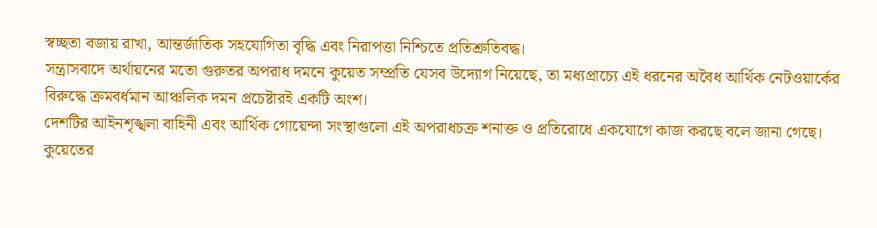স্বচ্ছতা বজায় রাখা, আন্তর্জাতিক সহযোগিতা বৃদ্ধি এবং নিরাপত্তা নিশ্চিতে প্রতিশ্রুতিবদ্ধ।
সন্ত্রাসবাদে অর্থায়নের মতো গুরুতর অপরাধ দমনে কুয়েত সম্প্রতি যেসব উদ্যোগ নিয়েছে, তা মধ্যপ্রাচ্যে এই ধরনের অবৈধ আর্থিক নেটওয়ার্কের বিরুদ্ধে ক্রমবর্ধমান আঞ্চলিক দমন প্রচেষ্টারই একটি অংশ।
দেশটির আইনশৃঙ্খলা বাহিনী এবং আর্থিক গোয়েন্দা সংস্থাগুলো এই অপরাধচক্র শনাক্ত ও প্রতিরোধে একযোগে কাজ করছে বলে জানা গেছে।
কুয়েতের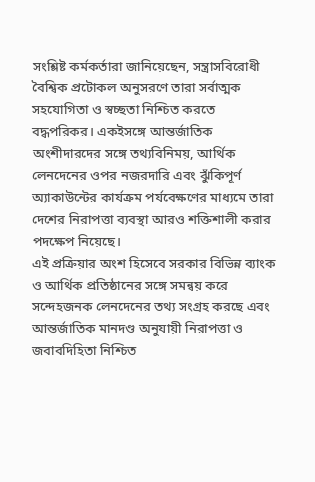সংশ্লিষ্ট কর্মকর্তারা জানিয়েছেন, সন্ত্রাসবিরোধী বৈশ্বিক প্রটোকল অনুসরণে তারা সর্বাত্মক সহযোগিতা ও স্বচ্ছতা নিশ্চিত করতে বদ্ধপরিকর। একইসঙ্গে আন্তর্জাতিক অংশীদারদের সঙ্গে তথ্যবিনিময়, আর্থিক লেনদেনের ওপর নজরদারি এবং ঝুঁকিপূর্ণ অ্যাকাউন্টের কার্যক্রম পর্যবেক্ষণের মাধ্যমে তারা দেশের নিরাপত্তা ব্যবস্থা আরও শক্তিশালী করার পদক্ষেপ নিয়েছে।
এই প্রক্রিয়ার অংশ হিসেবে সরকার বিভিন্ন ব্যাংক ও আর্থিক প্রতিষ্ঠানের সঙ্গে সমন্বয় করে সন্দেহজনক লেনদেনের তথ্য সংগ্রহ করছে এবং আন্তর্জাতিক মানদণ্ড অনুযায়ী নিরাপত্তা ও জবাবদিহিতা নিশ্চিত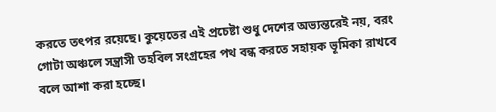করতে তৎপর রয়েছে। কুয়েতের এই প্রচেষ্টা শুধু দেশের অভ্যন্তরেই নয়, বরং গোটা অঞ্চলে সন্ত্রাসী তহবিল সংগ্রহের পথ বন্ধ করতে সহায়ক ভূমিকা রাখবে বলে আশা করা হচ্ছে।